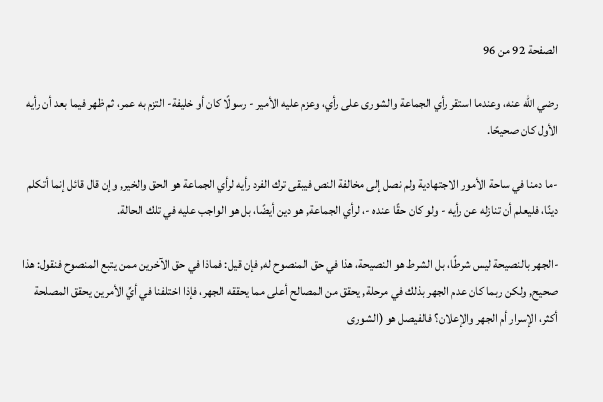الصفحة 92 من 96

رضي الله عنه، وعندما استقر رأي الجماعة والشورى على رأي، وعزم عليه الأمير - رسولًا كان أو خليفة- التزم به عمر، ثم ظهر فيما بعد أن رأيه الأول كان صحيحًا.

-ما دمنا في ساحة الأمور الاجتهادية ولم نصل إلى مخالفة النص فيبقى ترك الفرد رأيه لرأي الجماعة هو الحق والخير, وإن قال قائل إنما أتكلم دينًا، فليعلم أن تنازله عن رأيه - ولو كان حقًا عنده -، لرأي الجماعة, هو دين أيضًا، بل هو الواجب عليه في تلك الحالة.

-الجهر بالنصيحة ليس شرطًا، بل الشرط هو النصيحة، هذا في حق المنصوح له, فإن قيل: فماذا في حق الآخرين ممن يتبع المنصوح فنقول: هذا صحيح, ولكن ربما كان عدم الجهر بذلك في مرحلة, يحقق من المصالح أعلى مما يحققه الجهر، فإذا اختلفنا في أيِّ الأمرين يحقق المصلحة أكثر، الإسرار أم الجهر والإعلان؟ فالفيصل هو (الشورى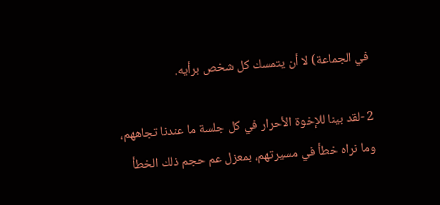في الجماعة) لا أن يتمسك كل شخص برأيه.

2 -لقد بينا للإخوة الأحرار في كل جلسة ما عندنا تجاههم، وما نراه خطأ في مسيرتهم، بمعزل عم حجم ذلك الخطأ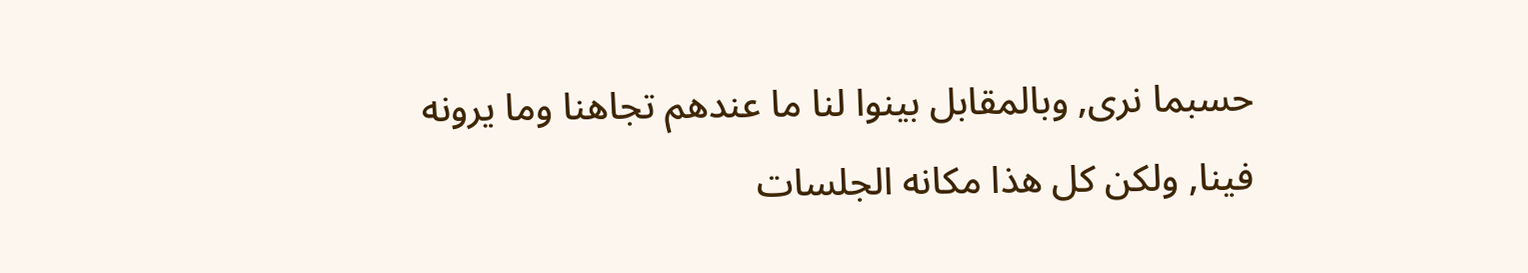حسبما نرى, وبالمقابل بينوا لنا ما عندهم تجاهنا وما يرونه فينا, ولكن كل هذا مكانه الجلسات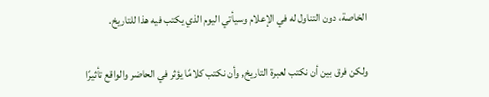الخاصة، دون التناول له في الإعلام وسيأتي اليوم الذي يكتب فيه هذا للتاريخ.

ولكن فرق بين أن نكتب لعبرة التاريخ, وأن نكتب كلامًا يؤثر في الحاضر والواقع تأثيرًا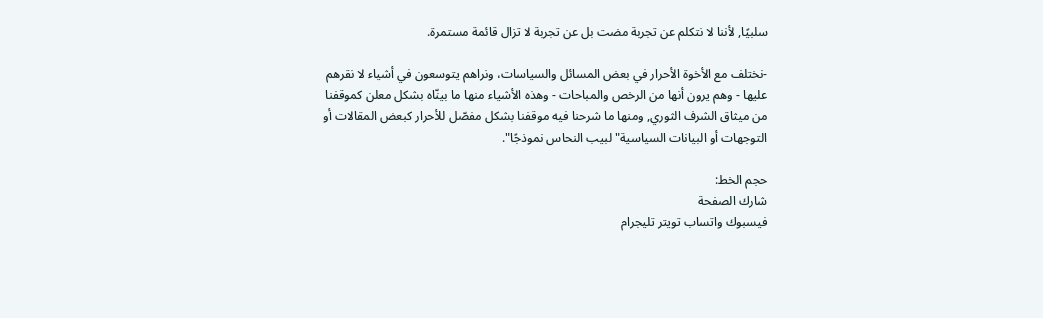سلبيًا, لأننا لا نتكلم عن تجربة مضت بل عن تجربة لا تزال قائمة مستمرة.

-نختلف مع الأخوة الأحرار في بعض المسائل والسياسات، ونراهم يتوسعون في أشياء لا نقرهم عليها - وهم يرون أنها من الرخص والمباحات - وهذه الأشياء منها ما بينّاه بشكل معلن كموقفنا من ميثاق الشرف الثوري, ومنها ما شرحنا فيه موقفنا بشكل مفصّل للأحرار كبعض المقالات أو التوجهات أو البيانات السياسية"لبيب النحاس نموذجًا".

حجم الخط:
شارك الصفحة
فيسبوك واتساب تويتر تليجرام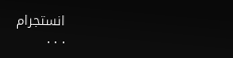انستجرام
. . .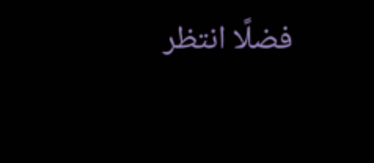فضلًا انتظر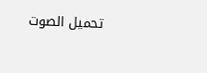تحميل الصوت